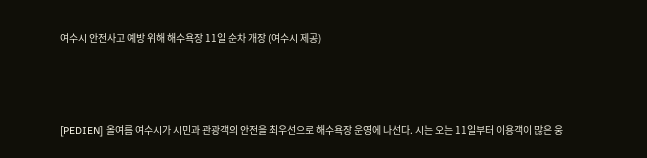여수시 안전사고 예방 위해 해수욕장 11일 순차 개장 (여수시 제공)



[PEDIEN] 올여름 여수시가 시민과 관광객의 안전을 최우선으로 해수욕장 운영에 나선다. 시는 오는 11일부터 이용객이 많은 웅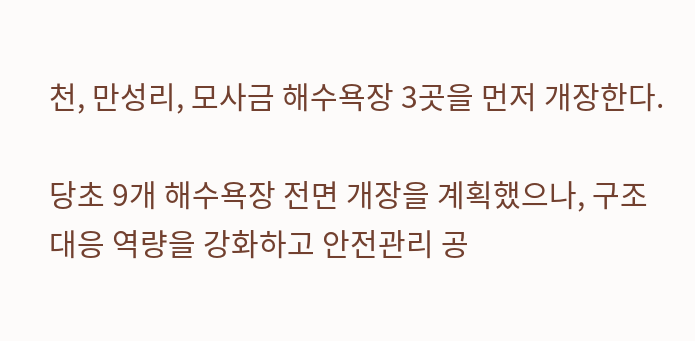천, 만성리, 모사금 해수욕장 3곳을 먼저 개장한다.

당초 9개 해수욕장 전면 개장을 계획했으나, 구조 대응 역량을 강화하고 안전관리 공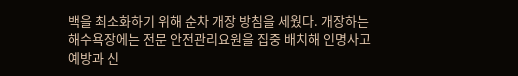백을 최소화하기 위해 순차 개장 방침을 세웠다. 개장하는 해수욕장에는 전문 안전관리요원을 집중 배치해 인명사고 예방과 신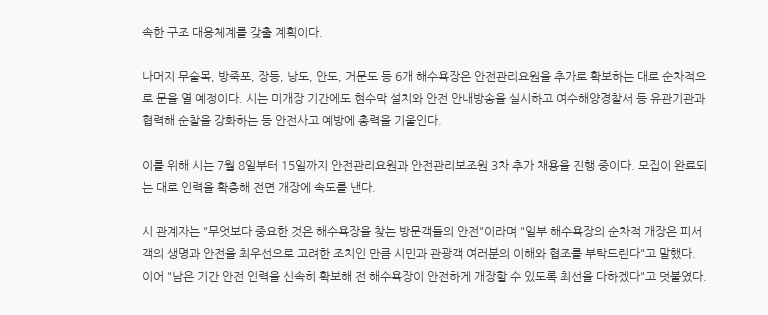속한 구조 대응체계를 갖출 계획이다.

나머지 무술목, 방죽포, 장등, 낭도, 안도, 거문도 등 6개 해수욕장은 안전관리요원을 추가로 확보하는 대로 순차적으로 문을 열 예정이다. 시는 미개장 기간에도 현수막 설치와 안전 안내방송을 실시하고 여수해양경찰서 등 유관기관과 협력해 순찰을 강화하는 등 안전사고 예방에 총력을 기울인다.

이를 위해 시는 7월 8일부터 15일까지 안전관리요원과 안전관리보조원 3차 추가 채용을 진행 중이다. 모집이 완료되는 대로 인력을 확충해 전면 개장에 속도를 낸다.

시 관계자는 "무엇보다 중요한 것은 해수욕장을 찾는 방문객들의 안전"이라며 "일부 해수욕장의 순차적 개장은 피서객의 생명과 안전을 최우선으로 고려한 조치인 만큼 시민과 관광객 여러분의 이해와 협조를 부탁드린다"고 말했다. 이어 "남은 기간 안전 인력을 신속히 확보해 전 해수욕장이 안전하게 개장할 수 있도록 최선을 다하겠다"고 덧붙였다.